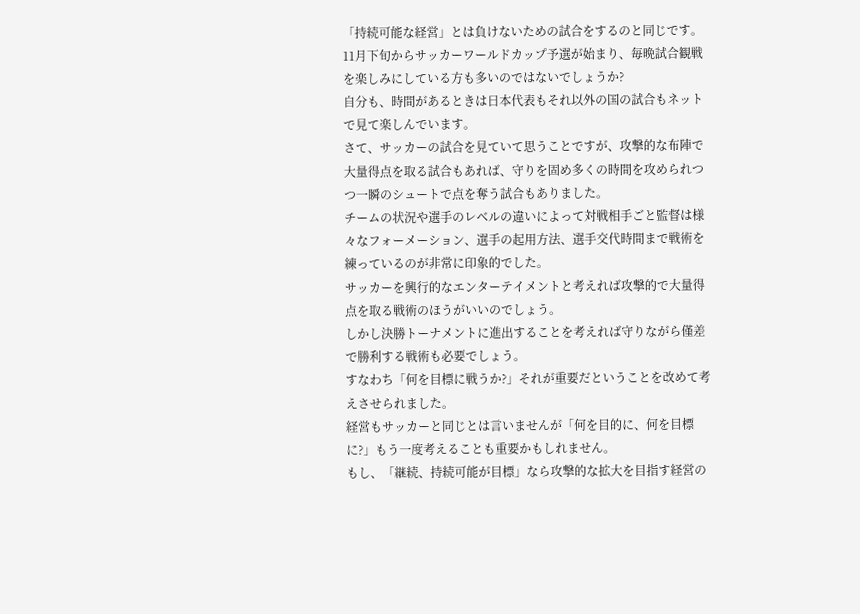「持続可能な経営」とは負けないための試合をするのと同じです。
11月下旬からサッカーワールドカップ予選が始まり、毎晩試合観戦を楽しみにしている方も多いのではないでしょうか?
自分も、時間があるときは日本代表もそれ以外の国の試合もネットで見て楽しんでいます。
さて、サッカーの試合を見ていて思うことですが、攻撃的な布陣で大量得点を取る試合もあれば、守りを固め多くの時間を攻められつつ一瞬のシュートで点を奪う試合もありました。
チームの状況や選手のレベルの違いによって対戦相手ごと監督は様々なフォーメーション、選手の起用方法、選手交代時間まで戦術を練っているのが非常に印象的でした。
サッカーを興行的なエンターテイメントと考えれば攻撃的で大量得点を取る戦術のほうがいいのでしょう。
しかし決勝トーナメントに進出することを考えれば守りながら僅差で勝利する戦術も必要でしょう。
すなわち「何を目標に戦うか?」それが重要だということを改めて考えさせられました。
経営もサッカーと同じとは言いませんが「何を目的に、何を目標に?」もう一度考えることも重要かもしれません。
もし、「継続、持続可能が目標」なら攻撃的な拡大を目指す経営の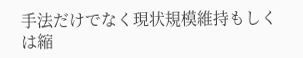手法だけでなく現状規模維持もしくは縮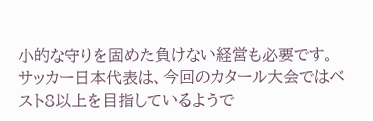小的な守りを固めた負けない経営も必要です。
サッカー日本代表は、今回のカタール大会ではベスト8以上を目指しているようで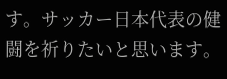す。サッカー日本代表の健闘を祈りたいと思います。